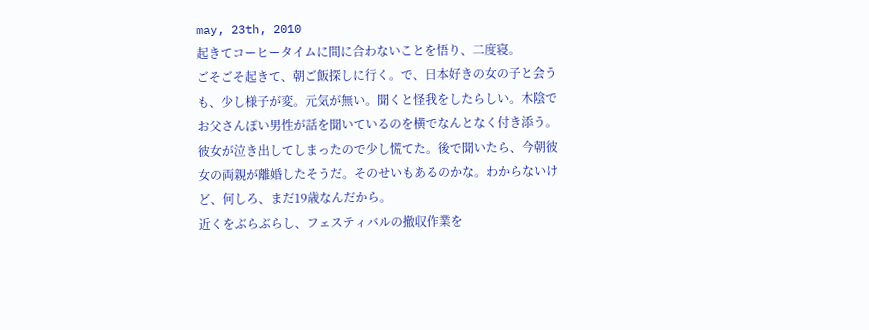may, 23th, 2010
起きてコーヒータイムに間に合わないことを悟り、二度寝。
ごそごそ起きて、朝ご飯探しに行く。で、日本好きの女の子と会うも、少し様子が変。元気が無い。聞くと怪我をしたらしい。木陰でお父さんぽい男性が話を聞いているのを横でなんとなく付き添う。彼女が泣き出してしまったので少し慌てた。後で聞いたら、今朝彼女の両親が離婚したそうだ。そのせいもあるのかな。わからないけど、何しろ、まだ19歳なんだから。
近くをぶらぶらし、フェスティバルの撤収作業を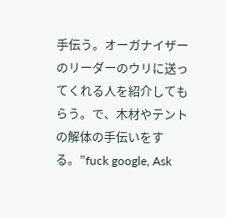手伝う。オーガナイザーのリーダーのウリに送ってくれる人を紹介してもらう。で、木材やテントの解体の手伝いをする。”fuck google, Ask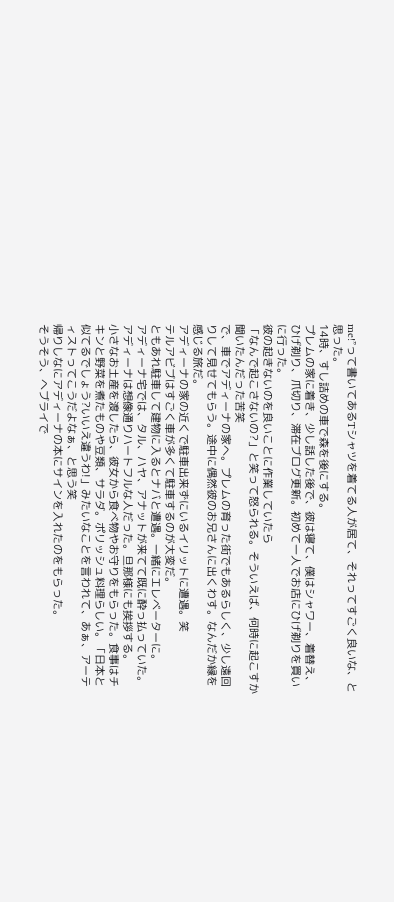me!”って書いてあるTシャツを着てる人が居て、それってすごく良いな、と思った。
14時、すし詰めの車で森を後にする。
プレムの家に着き、少し話した後で、彼は寝て、僕はシャワー、着替え、ひげ剃り、爪切り、滞在ブログ更新。初めて一人でお店にひげ剃りを買いに行った。
彼の起きないのを良いことに作業していたら
「なんで起こさないの?」と笑って怒られる。そういえば、何時に起こすか聞いたんだった苦笑
で、車でアディーナの家へ。プレムの育った街でもあるらしく、少し遠回りして見せてもらう。途中に偶然彼のお兄さんに出くわす。なんだか縁を感じる旅だ。
アディーナの家の近くで駐車出来ずにいるイリットに遭遇。笑
テルアビブはすごく車が多くて駐車するのが大変だ。
ともあれ駐車して建物に入るとナバと遭遇。一緒にエレベーターに。
アディーナ宅では、タル、ハヤ、アナットが来てて既に酔っ払っていた。アディーナは想像通りハートフルな人だった。旦那様にも挨拶する。
小さなお土産を渡したら、彼女から食べ物やお守りをもらった。食事はチキンと野菜を煮たものや豆類、サラダ。ポリッシュ料理らしい。「日本と似てるでしょう?いいえ違うわ!」みたいなことを言われて、あぁ、アーティストってこうだよなぁ、と思う笑
帰りしなにアディーナの本にサインを入れたのをもらった。
そうそう、ヘブライで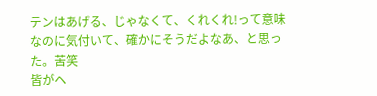テンはあげる、じゃなくて、くれくれ!って意味なのに気付いて、確かにそうだよなあ、と思った。苦笑
皆がヘ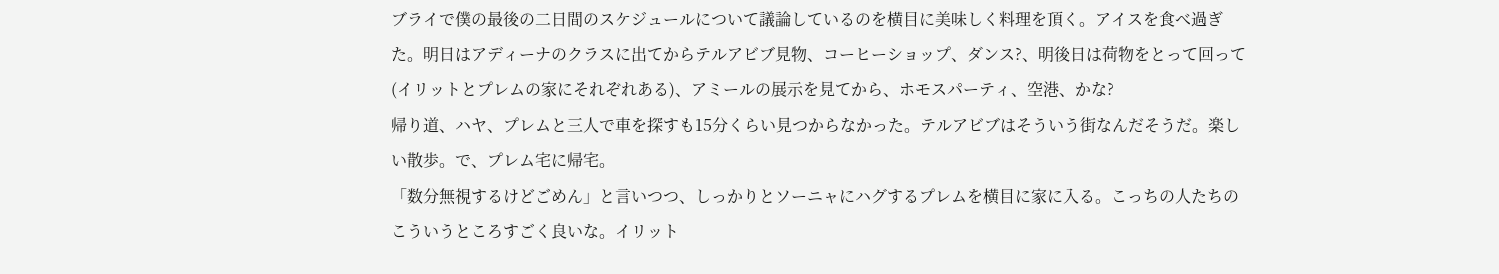ブライで僕の最後の二日間のスケジュールについて議論しているのを横目に美味しく料理を頂く。アイスを食べ過ぎた。明日はアディーナのクラスに出てからテルアビブ見物、コーヒーショップ、ダンス?、明後日は荷物をとって回って(イリットとプレムの家にそれぞれある)、アミールの展示を見てから、ホモスパーティ、空港、かな?
帰り道、ハヤ、プレムと三人で車を探すも15分くらい見つからなかった。テルアビブはそういう街なんだそうだ。楽しい散歩。で、プレム宅に帰宅。
「数分無視するけどごめん」と言いつつ、しっかりとソーニャにハグするプレムを横目に家に入る。こっちの人たちのこういうところすごく良いな。イリット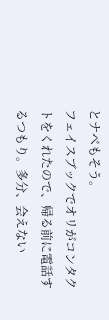とナベもそう。
フェイスブックでオリがコンタクトをくれたので、帰る前に電話するつもり。多分、会えない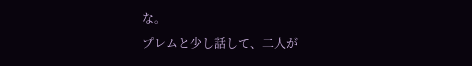な。
プレムと少し話して、二人が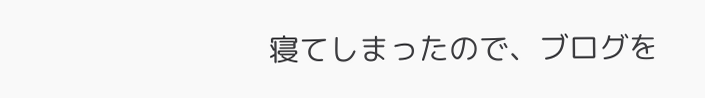寝てしまったので、ブログを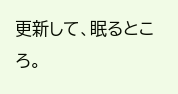更新して、眠るところ。